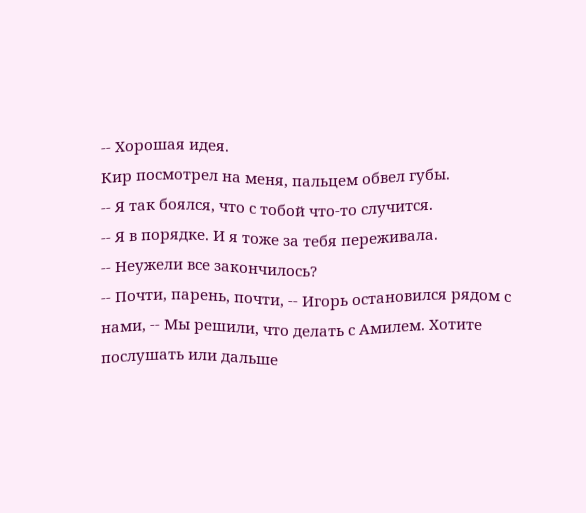-- Хорошая идея.
Кир посмотрел на меня, пальцем обвел губы.
-- Я так боялся, что с тобой что-то случится.
-- Я в порядке. И я тоже за тебя переживала.
-- Неужели все закончилось?
-- Почти, парень, почти, -- Игорь остановился рядом с нами, -- Мы решили, что делать с Амилем. Хотите послушать или дальше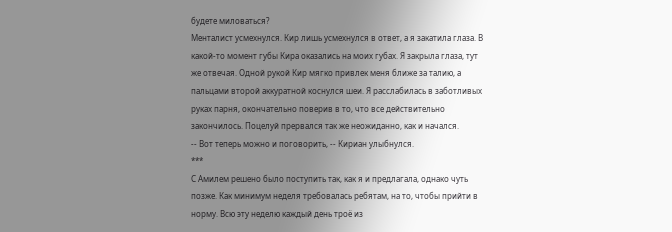будете миловаться?
Менталист усмехнулся. Кир лишь усмехнулся в ответ, а я закатила глаза. В какой-то момент губы Кира оказались на моих губах. Я закрыла глаза, тут же отвечая. Одной рукой Кир мягко привлек меня ближе за талию, а пальцами второй аккуратной коснулся шеи. Я расслабилась в заботливых руках парня, окончательно поверив в то, что все действительно закончилось. Поцелуй прервался так же неожиданно, как и начался.
-- Вот теперь можно и поговорить, -- Кириан улыбнулся.
***
С Амилем решено было поступить так, как я и предлагала, однако чуть позже. Как минимум неделя требовалась ребятам, на то, чтобы прийти в норму. Всю эту неделю каждый день троё из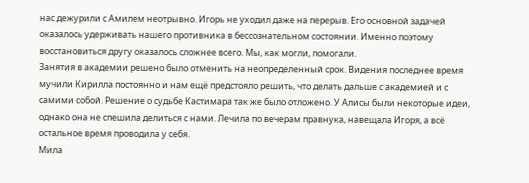нас дежурили с Амилем неотрывно. Игорь не уходил даже на перерыв. Его основной задачей оказалось удерживать нашего противника в бессознательном состоянии. Именно поэтому восстановиться другу оказалось сложнее всего. Мы, как могли, помогали.
Занятия в академии решено было отменить на неопределенный срок. Видения последнее время мучили Кирилла постоянно и нам ещё предстояло решить, что делать дальше с академией и с самими собой. Решение о судьбе Кастимара так же было отложено. У Алисы были некоторые идеи, однако она не спешила делиться с нами. Лечила по вечерам правнука, навещала Игоря, а всё остальное время проводила у себя.
Мила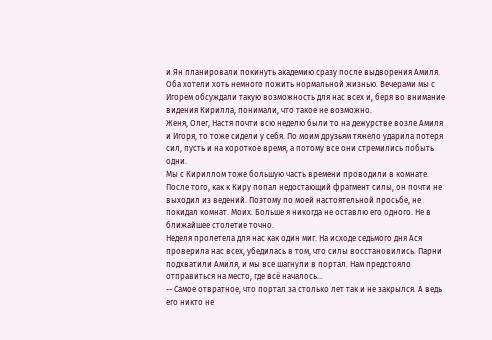и Ян планировали покинуть академию сразу после выдворения Амиля. Оба хотели хоть немного пожить нормальной жизнью. Вечерами мы с Игорем обсуждали такую возможность для нас всех и, беря во внимание видения Кирилла, понимали, что такое не возможно.
Женя, Олег, Настя почти всю неделю были то на дежурстве возле Амиля и Игоря, то тоже сидели у себя. По моим друзьям тяжело ударила потеря сил, пусть и на короткое время, а потому все они стремились побыть одни.
Мы с Кириллом тоже большую часть времени проводили в комнате. После того, как к Киру попал недостающий фрагмент силы, он почти не выходил из ведений. Поэтому по моей настоятельной просьбе, не покидал комнат. Моих. Больше я никогда не оставлю его одного. Не в ближайшее столетие точно.
Неделя пролетела для нас как один миг. На исходе седьмого дня Ася проверила нас всех, убедилась в том, что силы восстановились. Парни подхватили Амиля, и мы все шагнули в портал. Нам предстояло отправиться на место, где всё началось…
-- Самое отвратное, что портал за столько лет так и не закрылся. А ведь его никто не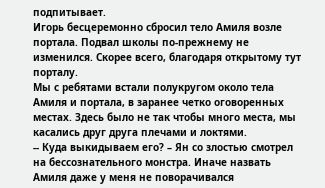подпитывает.
Игорь бесцеремонно сбросил тело Амиля возле портала. Подвал школы по-прежнему не изменился. Скорее всего, благодаря открытому тут порталу.
Мы с ребятами встали полукругом около тела Амиля и портала, в заранее четко оговоренных местах. Здесь было не так чтобы много места, мы касались друг друга плечами и локтями.
-- Куда выкидываем его? – Ян со злостью смотрел на бессознательного монстра. Иначе назвать Амиля даже у меня не поворачивался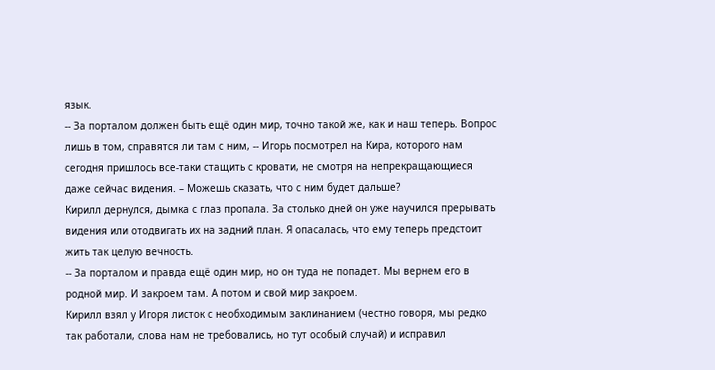язык.
-- За порталом должен быть ещё один мир, точно такой же, как и наш теперь. Вопрос лишь в том, справятся ли там с ним, -- Игорь посмотрел на Кира, которого нам сегодня пришлось все-таки стащить с кровати, не смотря на непрекращающиеся даже сейчас видения. – Можешь сказать, что с ним будет дальше?
Кирилл дернулся, дымка с глаз пропала. За столько дней он уже научился прерывать видения или отодвигать их на задний план. Я опасалась, что ему теперь предстоит жить так целую вечность.
-- За порталом и правда ещё один мир, но он туда не попадет. Мы вернем его в родной мир. И закроем там. А потом и свой мир закроем.
Кирилл взял у Игоря листок с необходимым заклинанием (честно говоря, мы редко так работали, слова нам не требовались, но тут особый случай) и исправил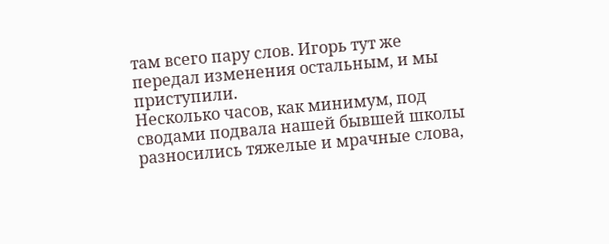там всего пару слов. Игорь тут же передал изменения остальным, и мы приступили.
Несколько часов, как минимум, под сводами подвала нашей бывшей школы разносились тяжелые и мрачные слова,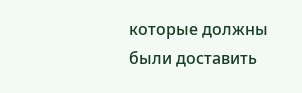которые должны были доставить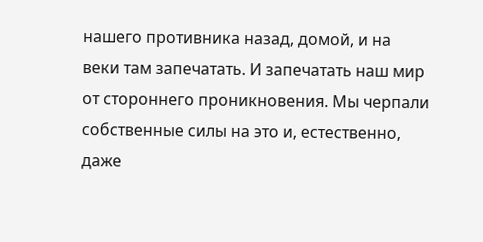нашего противника назад, домой, и на веки там запечатать. И запечатать наш мир от стороннего проникновения. Мы черпали собственные силы на это и, естественно, даже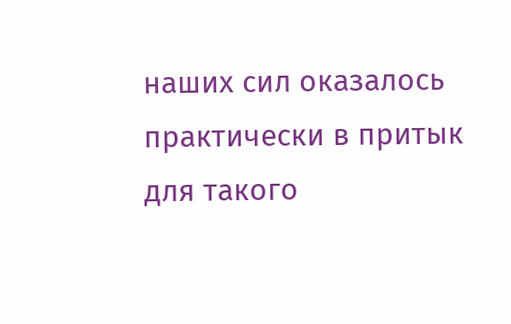наших сил оказалось практически в притык для такого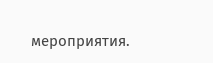мероприятия.